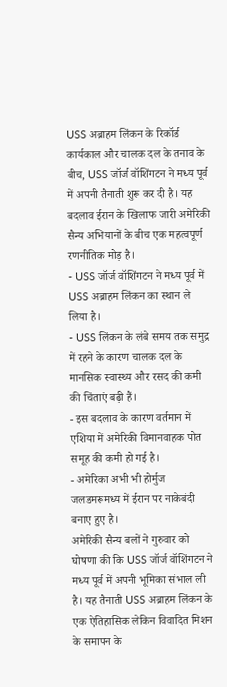USS अब्राहम लिंकन के रिकॉर्ड कार्यकाल और चालक दल के तनाव के बीच, USS जॉर्ज वॉशिंगटन ने मध्य पूर्व में अपनी तैनाती शुरू कर दी है। यह बदलाव ईरान के खिलाफ जारी अमेरिकी सैन्य अभियानों के बीच एक महत्वपूर्ण रणनीतिक मोड़ है।
- USS जॉर्ज वॉशिंगटन ने मध्य पूर्व में USS अब्राहम लिंकन का स्थान ले लिया है।
- USS लिंकन के लंबे समय तक समुद्र में रहने के कारण चालक दल के मानसिक स्वास्थ्य और रसद की कमी की चिंताएं बढ़ी हैं।
- इस बदलाव के कारण वर्तमान में एशिया में अमेरिकी विमानवाहक पोत समूह की कमी हो गई है।
- अमेरिका अभी भी होर्मुज जलडमरूमध्य में ईरान पर नाकेबंदी बनाए हुए है।
अमेरिकी सैन्य बलों ने गुरुवार को घोषणा की कि USS जॉर्ज वॉशिंगटन ने मध्य पूर्व में अपनी भूमिका संभाल ली है। यह तैनाती USS अब्राहम लिंकन के एक ऐतिहासिक लेकिन विवादित मिशन के समापन के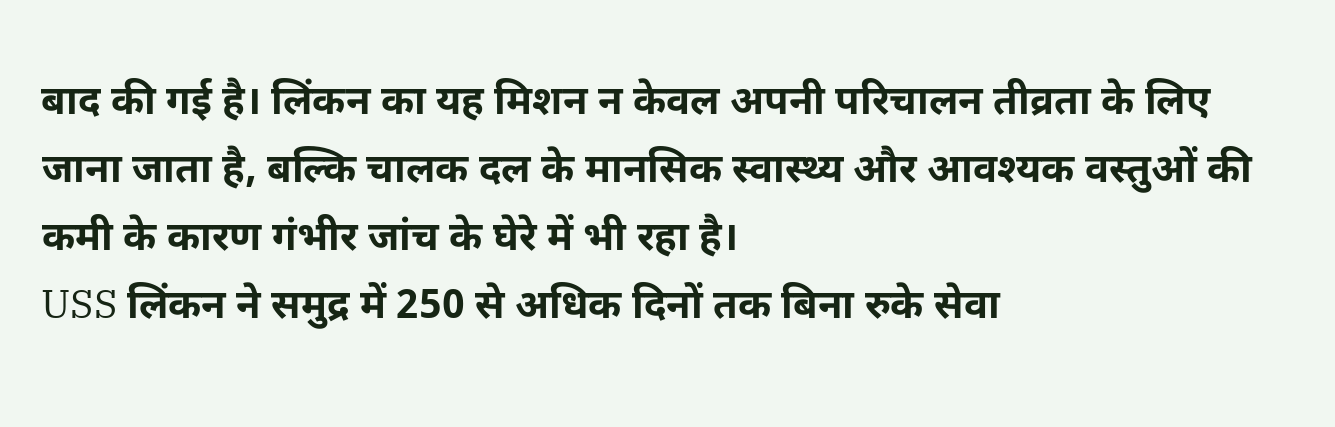बाद की गई है। लिंकन का यह मिशन न केवल अपनी परिचालन तीव्रता के लिए जाना जाता है, बल्कि चालक दल के मानसिक स्वास्थ्य और आवश्यक वस्तुओं की कमी के कारण गंभीर जांच के घेरे में भी रहा है।
USS लिंकन ने समुद्र में 250 से अधिक दिनों तक बिना रुके सेवा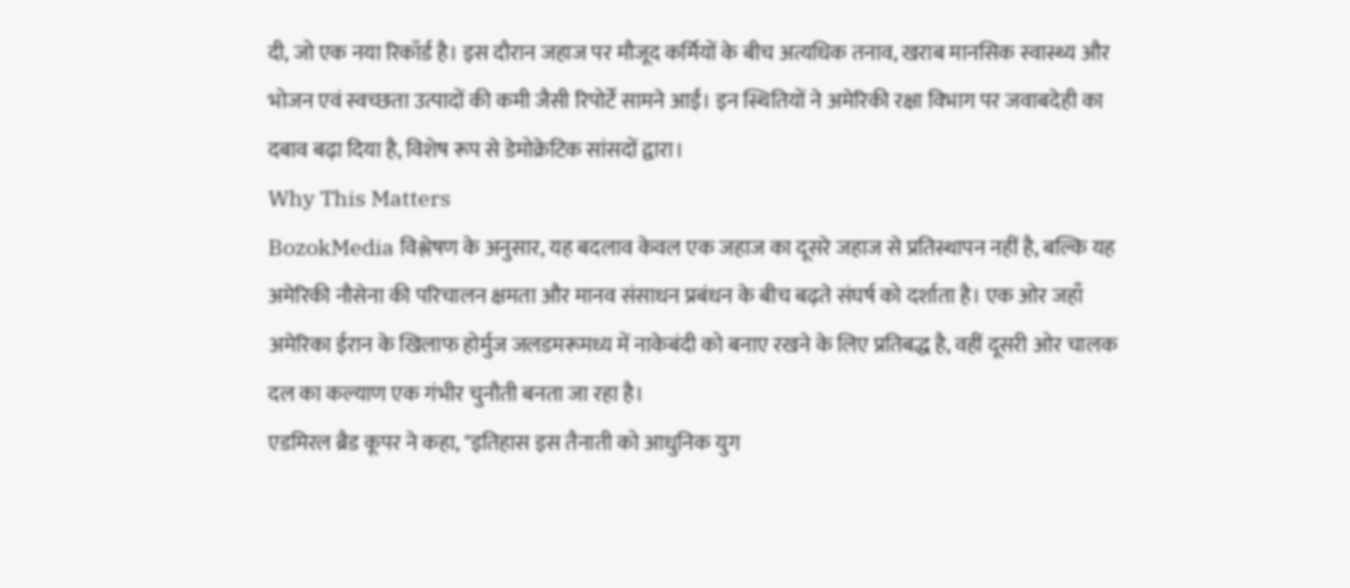दी, जो एक नया रिकॉर्ड है। इस दौरान जहाज पर मौजूद कर्मियों के बीच अत्यधिक तनाव, खराब मानसिक स्वास्थ्य और भोजन एवं स्वच्छता उत्पादों की कमी जैसी रिपोर्टें सामने आईं। इन स्थितियों ने अमेरिकी रक्षा विभाग पर जवाबदेही का दबाव बढ़ा दिया है, विशेष रूप से डेमोक्रेटिक सांसदों द्वारा।
Why This Matters
BozokMedia विश्लेषण के अनुसार, यह बदलाव केवल एक जहाज का दूसरे जहाज से प्रतिस्थापन नहीं है, बल्कि यह अमेरिकी नौसेना की परिचालन क्षमता और मानव संसाधन प्रबंधन के बीच बढ़ते संघर्ष को दर्शाता है। एक ओर जहाँ अमेरिका ईरान के खिलाफ होर्मुज जलडमरूमध्य में नाकेबंदी को बनाए रखने के लिए प्रतिबद्ध है, वहीं दूसरी ओर चालक दल का कल्याण एक गंभीर चुनौती बनता जा रहा है।
एडमिरल ब्रैड कूपर ने कहा, "इतिहास इस तैनाती को आधुनिक युग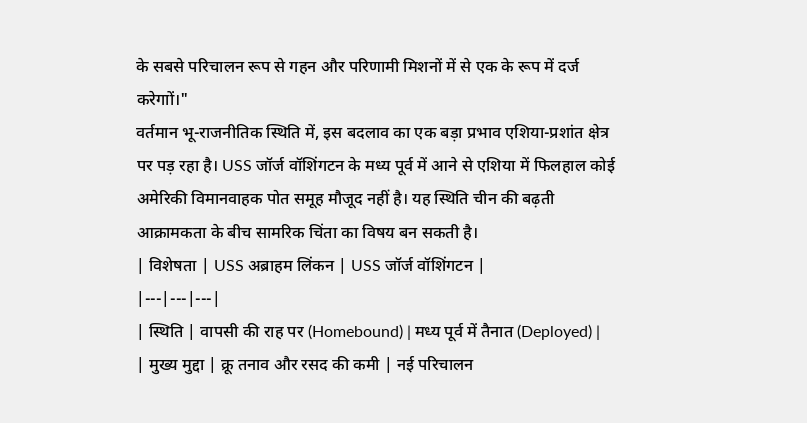के सबसे परिचालन रूप से गहन और परिणामी मिशनों में से एक के रूप में दर्ज करेगाों।"
वर्तमान भू-राजनीतिक स्थिति में, इस बदलाव का एक बड़ा प्रभाव एशिया-प्रशांत क्षेत्र पर पड़ रहा है। USS जॉर्ज वॉशिंगटन के मध्य पूर्व में आने से एशिया में फिलहाल कोई अमेरिकी विमानवाहक पोत समूह मौजूद नहीं है। यह स्थिति चीन की बढ़ती आक्रामकता के बीच सामरिक चिंता का विषय बन सकती है।
| विशेषता | USS अब्राहम लिंकन | USS जॉर्ज वॉशिंगटन |
|---|---|---|
| स्थिति | वापसी की राह पर (Homebound) | मध्य पूर्व में तैनात (Deployed) |
| मुख्य मुद्दा | क्रू तनाव और रसद की कमी | नई परिचालन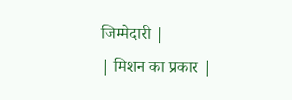जिम्मेदारी |
| मिशन का प्रकार |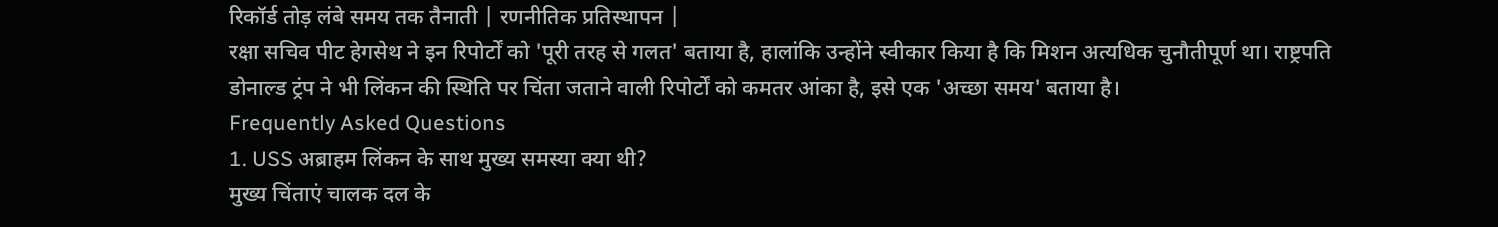रिकॉर्ड तोड़ लंबे समय तक तैनाती | रणनीतिक प्रतिस्थापन |
रक्षा सचिव पीट हेगसेथ ने इन रिपोर्टों को 'पूरी तरह से गलत' बताया है, हालांकि उन्होंने स्वीकार किया है कि मिशन अत्यधिक चुनौतीपूर्ण था। राष्ट्रपति डोनाल्ड ट्रंप ने भी लिंकन की स्थिति पर चिंता जताने वाली रिपोर्टों को कमतर आंका है, इसे एक 'अच्छा समय' बताया है।
Frequently Asked Questions
1. USS अब्राहम लिंकन के साथ मुख्य समस्या क्या थी?
मुख्य चिंताएं चालक दल के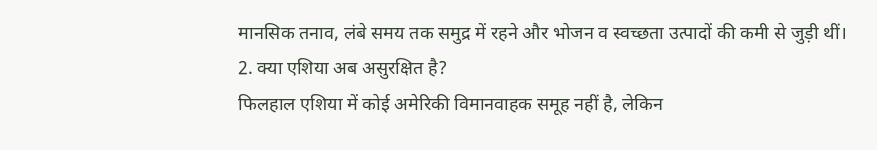मानसिक तनाव, लंबे समय तक समुद्र में रहने और भोजन व स्वच्छता उत्पादों की कमी से जुड़ी थीं।
2. क्या एशिया अब असुरक्षित है?
फिलहाल एशिया में कोई अमेरिकी विमानवाहक समूह नहीं है, लेकिन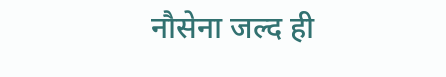नौसेना जल्द ही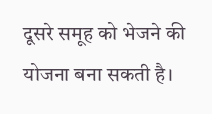दूसरे समूह को भेजने की योजना बना सकती है।